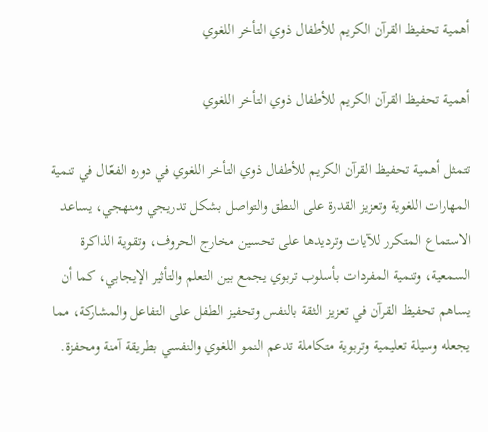أهمية تحفيظ القرآن الكريم للأطفال ذوي التأخر اللغوي

أهمية تحفيظ القرآن الكريم للأطفال ذوي التأخر اللغوي

تتمثل أهمية تحفيظ القرآن الكريم للأطفال ذوي التأخر اللغوي في دوره الفعّال في تنمية المهارات اللغوية وتعزيز القدرة على النطق والتواصل بشكل تدريجي ومنهجي، يساعد الاستماع المتكرر للآيات وترديدها على تحسين مخارج الحروف، وتقوية الذاكرة السمعية، وتنمية المفردات بأسلوب تربوي يجمع بين التعلم والتأثير الإيجابي، كما أن يساهم تحفيظ القرآن في تعزيز الثقة بالنفس وتحفيز الطفل على التفاعل والمشاركة، مما يجعله وسيلة تعليمية وتربوية متكاملة تدعم النمو اللغوي والنفسي بطريقة آمنة ومحفزة.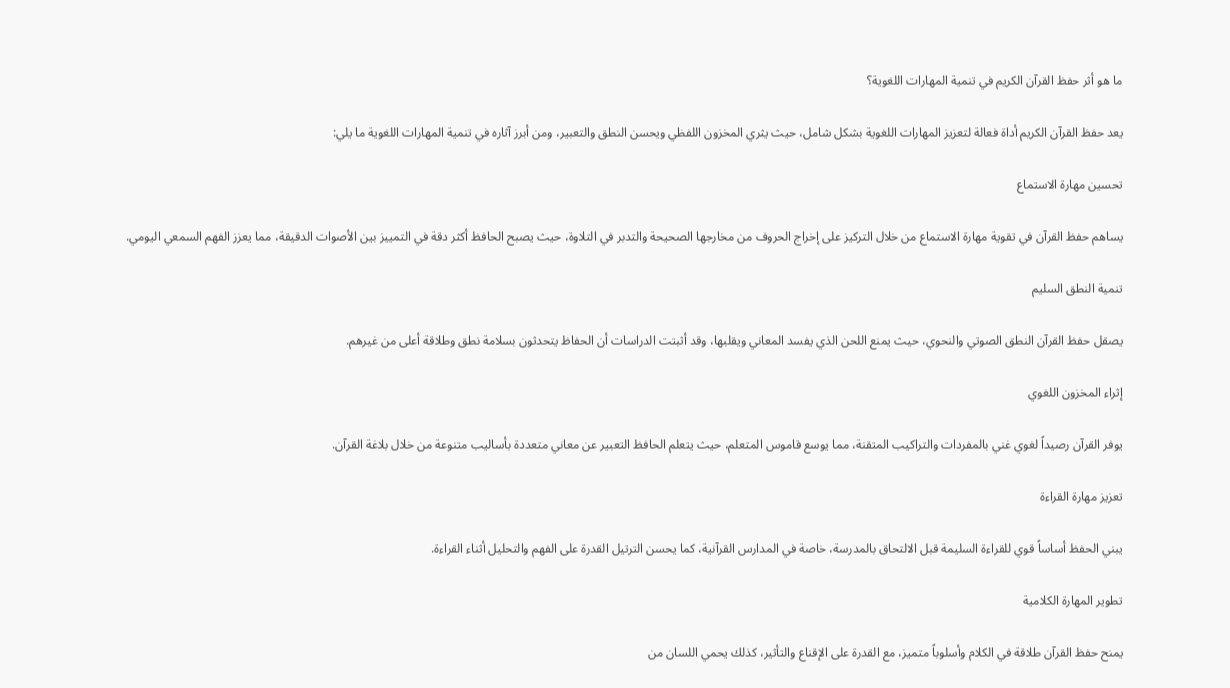ما هو أثر حفظ القرآن الكريم في تنمية المهارات اللغوية؟

يعد حفظ القرآن الكريم أداة فعالة لتعزيز المهارات اللغوية بشكل شامل، حيث يثري المخزون اللفظي ويحسن النطق والتعبير، ومن أبرز آثاره في تنمية المهارات اللغوية ما يلي:

تحسين مهارة الاستماع

يساهم حفظ القرآن في تقوية مهارة الاستماع من خلال التركيز على إخراج الحروف من مخارجها الصحيحة والتدبر في التلاوة، حيث يصبح الحافظ أكثر دقة في التمييز بين الأصوات الدقيقة، مما يعزز الفهم السمعي اليومي.

تنمية النطق السليم

يصقل حفظ القرآن النطق الصوتي والنحوي، حيث يمنع اللحن الذي يفسد المعاني ويقلبها، وقد أثبتت الدراسات أن الحفاظ يتحدثون بسلامة نطق وطلاقة أعلى من غيرهم.

إثراء المخزون اللغوي

يوفر القرآن رصيداً لغوي غني بالمفردات والتراكيب المتقنة، مما يوسع قاموس المتعلم، حيث يتعلم الحافظ التعبير عن معاني متعددة بأساليب متنوعة من خلال بلاغة القرآن.

تعزيز مهارة القراءة

يبني الحفظ أساساً قوي للقراءة السليمة قبل الالتحاق بالمدرسة، خاصة في المدارس القرآنية، كما يحسن الترتيل القدرة على الفهم والتحليل أثناء القراءة.

تطوير المهارة الكلامية

يمنح حفظ القرآن طلاقة في الكلام وأسلوباً متميز، مع القدرة على الإقناع والتأثير، كذلك يحمي اللسان من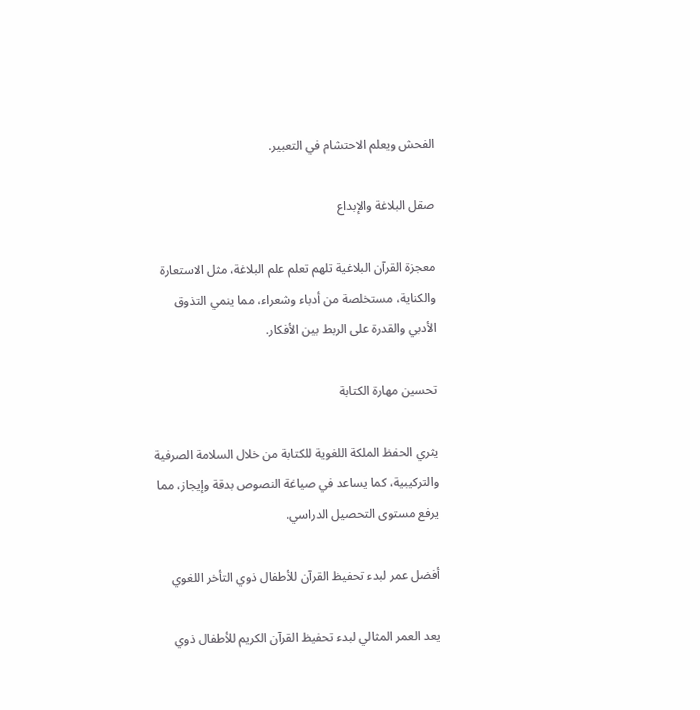الفحش ويعلم الاحتشام في التعبير.

صقل البلاغة والإبداع

معجزة القرآن البلاغية تلهم تعلم علم البلاغة، مثل الاستعارة والكناية، مستخلصة من أدباء وشعراء، مما ينمي التذوق الأدبي والقدرة على الربط بين الأفكار.

تحسين مهارة الكتابة

يثري الحفظ الملكة اللغوية للكتابة من خلال السلامة الصرفية والتركيبية، كما يساعد في صياغة النصوص بدقة وإيجاز، مما يرفع مستوى التحصيل الدراسي.

أفضل عمر لبدء تحفيظ القرآن للأطفال ذوي التأخر اللغوي

يعد العمر المثالي لبدء تحفيظ القرآن الكريم للأطفال ذوي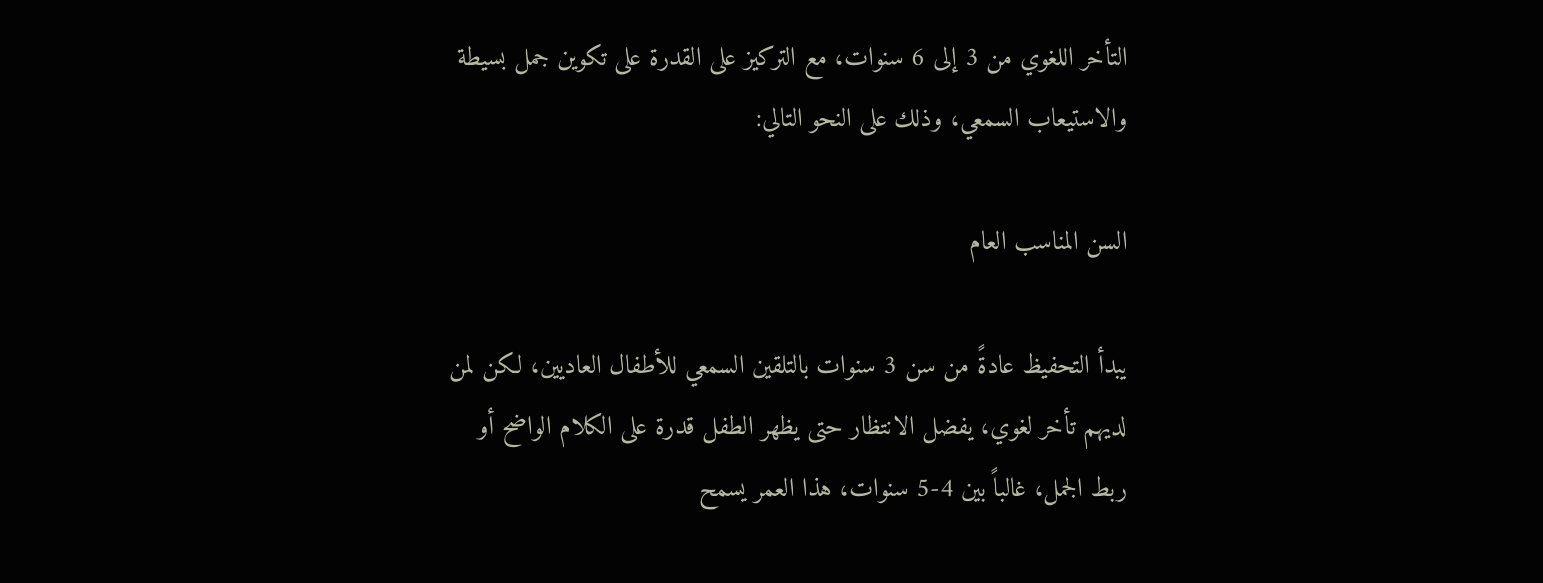التأخر اللغوي من 3 إلى 6 سنوات، مع التركيز على القدرة على تكوين جمل بسيطة والاستيعاب السمعي، وذلك على النحو التالي:

السن المناسب العام

يبدأ التحفيظ عادةً من سن 3 سنوات بالتلقين السمعي للأطفال العاديين، لكن لمن لديهم تأخر لغوي، يفضل الانتظار حتى يظهر الطفل قدرة على الكلام الواضح أو ربط الجمل، غالباً بين 4-5 سنوات، هذا العمر يسمح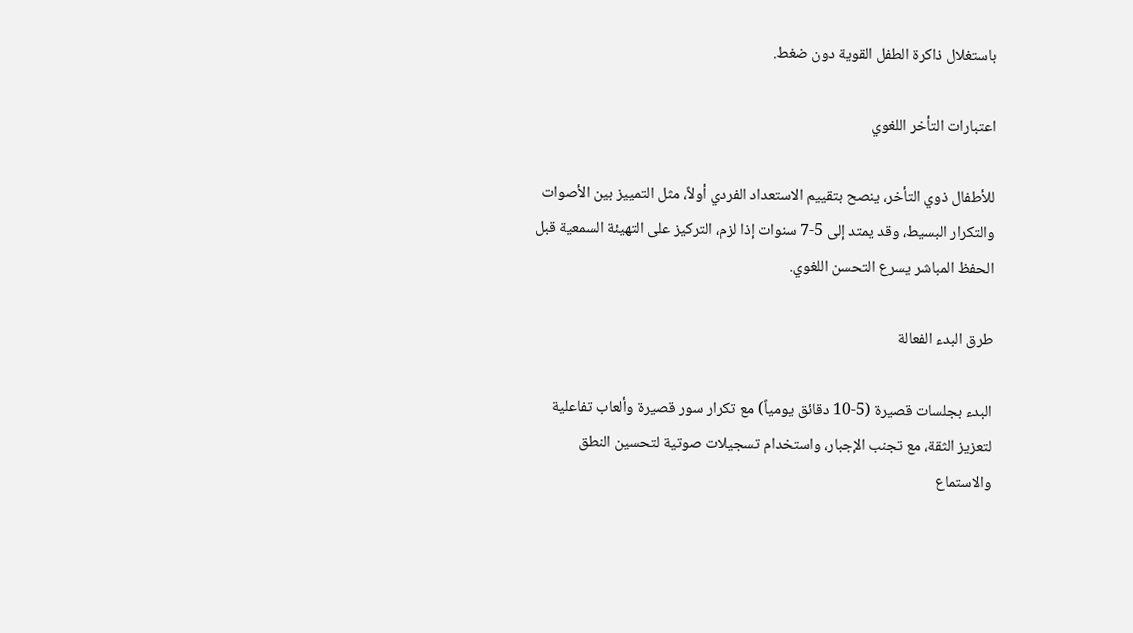باستغلال ذاكرة الطفل القوية دون ضغط.

اعتبارات التأخر اللغوي

للأطفال ذوي التأخر، ينصح بتقييم الاستعداد الفردي أولاً، مثل التمييز بين الأصوات والتكرار البسيط، وقد يمتد إلى 5-7 سنوات إذا لزم، التركيز على التهيئة السمعية قبل الحفظ المباشر يسرع التحسن اللغوي.

طرق البدء الفعالة

البدء بجلسات قصيرة (5-10 دقائق يومياً) مع تكرار سور قصيرة وألعاب تفاعلية لتعزيز الثقة، مع تجنب الإجبار، واستخدام تسجيلات صوتية لتحسين النطق والاستماع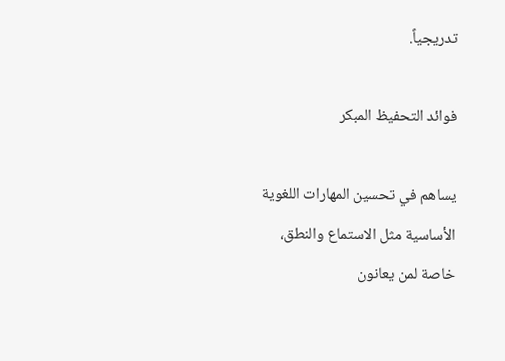تدريجياً.

فوائد التحفيظ المبكر

يساهم في تحسين المهارات اللغوية الأساسية مثل الاستماع والنطق، خاصة لمن يعانون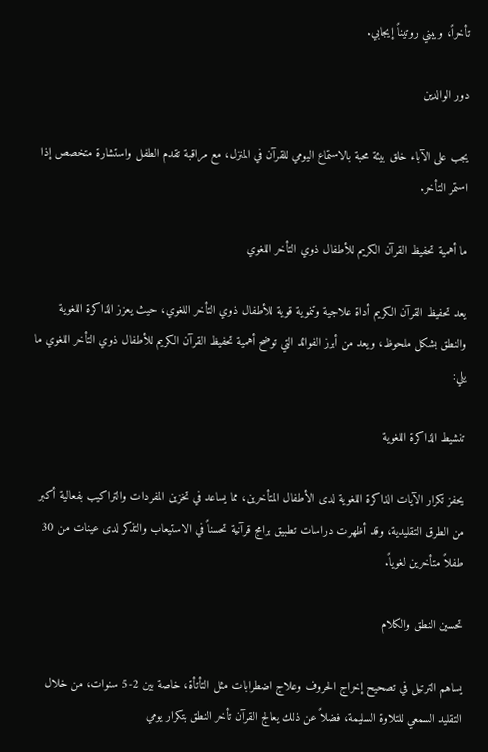تأخراً، ويبني روتيناً إيجابي.

دور الوالدين

يجب على الآباء خلق بيئة محبة بالاستماع اليومي للقرآن في المنزل، مع مراقبة تقدم الطفل واستشارة متخصص إذا استمر التأخر.

ما أهمية تحفيظ القرآن الكريم للأطفال ذوي التأخر اللغوي

يعد تحفيظ القرآن الكريم أداة علاجية وتنموية قوية للأطفال ذوي التأخر اللغوي، حيث يعزز الذاكرة اللغوية والنطق بشكل ملحوظ، ويعد من أبرز الفوائد التي توضح أهمية تحفيظ القرآن الكريم للأطفال ذوي التأخر اللغوي ما يلي:

تنشيط الذاكرة اللغوية

يحفز تكرار الآيات الذاكرة اللغوية لدى الأطفال المتأخرين، مما يساعد في تخزين المفردات والتراكيب بفعالية أكبر من الطرق التقليدية، وقد أظهرت دراسات تطبيق برامج قرآنية تحسناً في الاستيعاب والتذكر لدى عينات من 30 طفلاً متأخرين لغوياً.

تحسين النطق والكلام

يساهم الترتيل في تصحيح إخراج الحروف وعلاج اضطرابات مثل التأتأة، خاصة بين 2-5 سنوات، من خلال التقليد السمعي للتلاوة السليمة، فضلاً عن ذلك يعالج القرآن تأخر النطق بتكرار يومي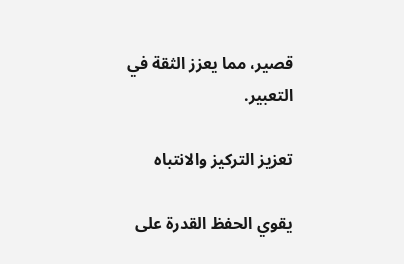قصير، مما يعزز الثقة في التعبير.

تعزيز التركيز والانتباه

يقوي الحفظ القدرة على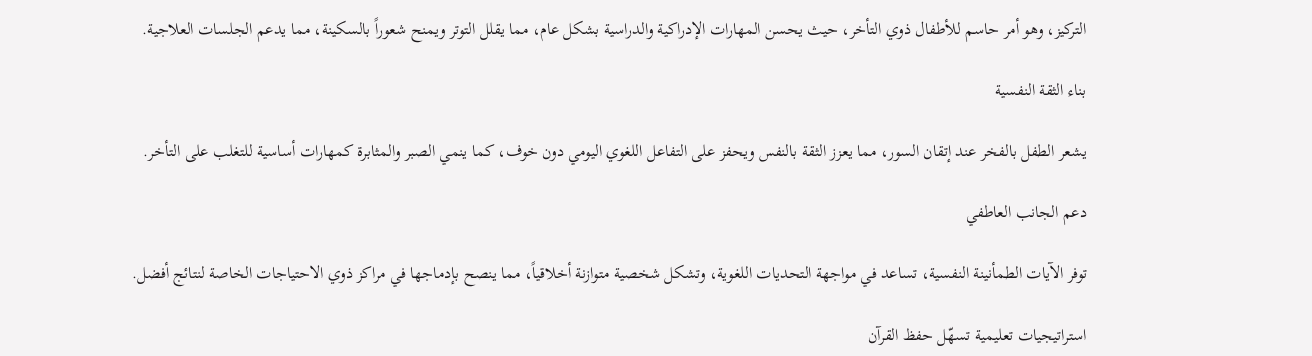التركيز، وهو أمر حاسم للأطفال ذوي التأخر، حيث يحسن المهارات الإدراكية والدراسية بشكل عام، مما يقلل التوتر ويمنح شعوراً بالسكينة، مما يدعم الجلسات العلاجية.

بناء الثقة النفسية

يشعر الطفل بالفخر عند إتقان السور، مما يعزز الثقة بالنفس ويحفز على التفاعل اللغوي اليومي دون خوف، كما ينمي الصبر والمثابرة كمهارات أساسية للتغلب على التأخر.

دعم الجانب العاطفي

توفر الآيات الطمأنينة النفسية، تساعد في مواجهة التحديات اللغوية، وتشكل شخصية متوازنة أخلاقياً، مما ينصح بإدماجها في مراكز ذوي الاحتياجات الخاصة لنتائج أفضل.

استراتيجيات تعليمية تسهّل حفظ القرآن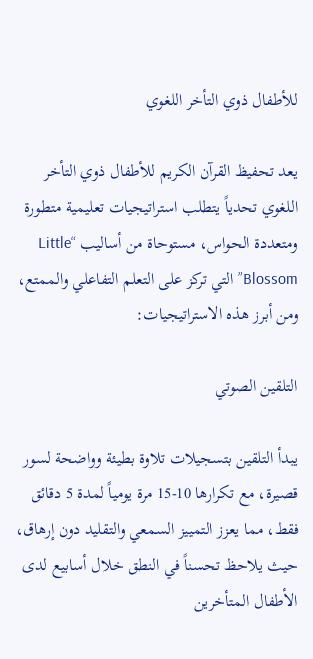للأطفال ذوي التأخر اللغوي

يعد تحفيظ القرآن الكريم للأطفال ذوي التأخر اللغوي تحدياً يتطلب استراتيجيات تعليمية متطورة ومتعددة الحواس، مستوحاة من أساليب “Little Blossom” التي تركز على التعلم التفاعلي والممتع، ومن أبرز هذه الاستراتيجيات:

التلقين الصوتي

يبدأ التلقين بتسجيلات تلاوة بطيئة وواضحة لسور قصيرة، مع تكرارها 10-15 مرة يومياً لمدة 5 دقائق فقط، مما يعزز التمييز السمعي والتقليد دون إرهاق، حيث يلاحظ تحسناً في النطق خلال أسابيع لدى الأطفال المتأخرين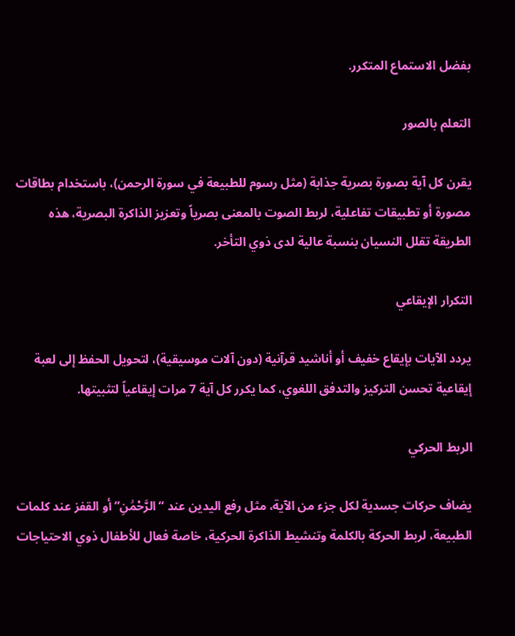بفضل الاستماع المتكرر.

التعلم بالصور

يقرن كل آية بصورة بصرية جذابة (مثل رسوم للطبيعة في سورة الرحمن)، باستخدام بطاقات مصورة أو تطبيقات تفاعلية، لربط الصوت بالمعنى بصرياً وتعزيز الذاكرة البصرية، هذه الطريقة تقلل النسيان بنسبة عالية لدى ذوي التأخر.

التكرار الإيقاعي

يردد الآيات بإيقاع خفيف أو أناشيد قرآنية (دون آلات موسيقية)، لتحويل الحفظ إلى لعبة إيقاعية تحسن التركيز والتدفق اللغوي، كما يكرر كل آية 7 مرات إيقاعياً لتثبيتها.

الربط الحركي

يضاف حركات جسدية لكل جزء من الآية، مثل رفع اليدين عند “الرَّحْمَٰنِ” أو القفز عند كلمات الطبيعة، لربط الحركة بالكلمة وتنشيط الذاكرة الحركية، خاصة فعال للأطفال ذوي الاحتياجات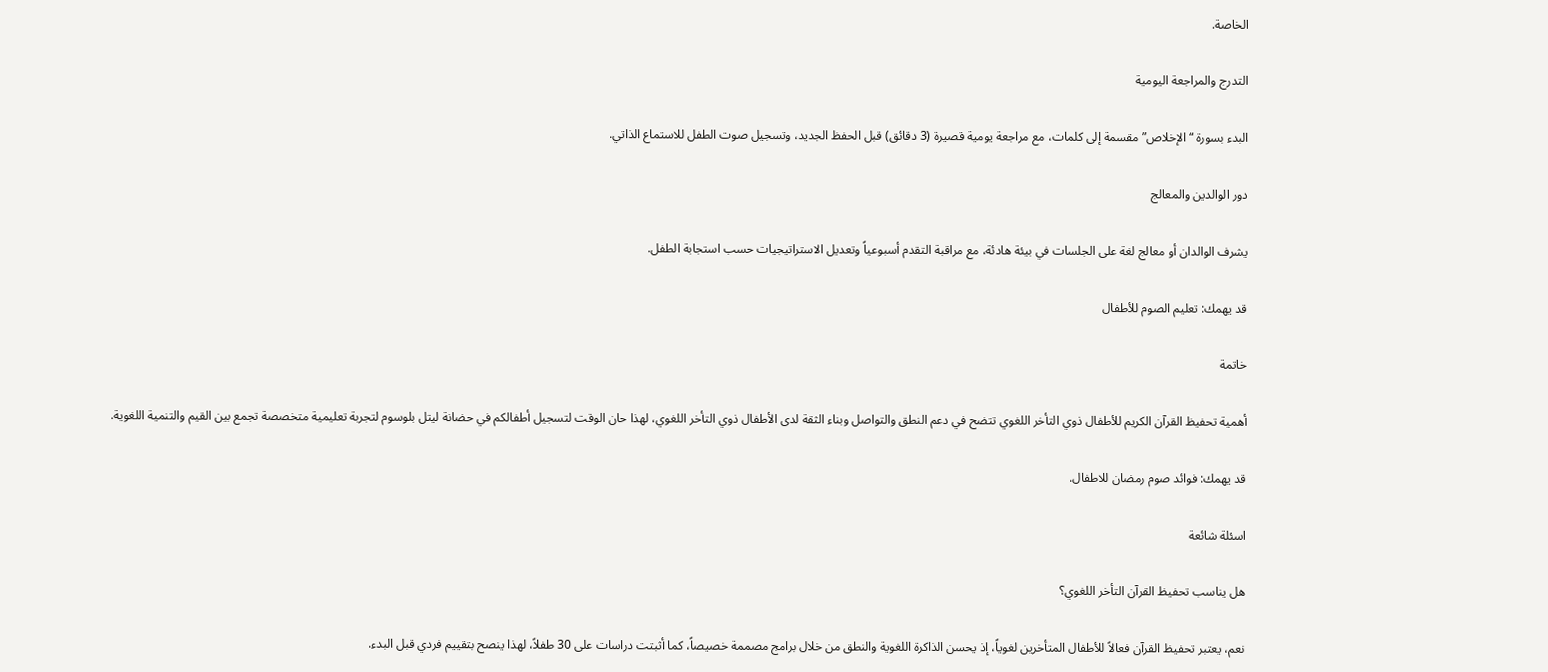الخاصة.

التدرج والمراجعة اليومية

البدء بسورة “الإخلاص” مقسمة إلى كلمات، مع مراجعة يومية قصيرة (3 دقائق) قبل الحفظ الجديد، وتسجيل صوت الطفل للاستماع الذاتي.

دور الوالدين والمعالج

يشرف الوالدان أو معالج لغة على الجلسات في بيئة هادئة، مع مراقبة التقدم أسبوعياً وتعديل الاستراتيجيات حسب استجابة الطفل.

قد يهمك: تعليم الصوم للأطفال

خاتمة

أهمية تحفيظ القرآن الكريم للأطفال ذوي التأخر اللغوي تتضح في دعم النطق والتواصل وبناء الثقة لدى الأطفال ذوي التأخر اللغوي، لهذا حان الوقت لتسجيل أطفالكم في حضانة ليتل بلوسوم لتجربة تعليمية متخصصة تجمع بين القيم والتنمية اللغوية.

قد يهمك: فوائد صوم رمضان للاطفال.

اسئلة شائعة

هل يناسب تحفيظ القرآن التأخر اللغوي؟

نعم، يعتبر تحفيظ القرآن فعالاً للأطفال المتأخرين لغوياً، إذ يحسن الذاكرة اللغوية والنطق من خلال برامج مصممة خصيصاً، كما أثبتت دراسات على 30 طفلاً، لهذا ينصح بتقييم فردي قبل البدء.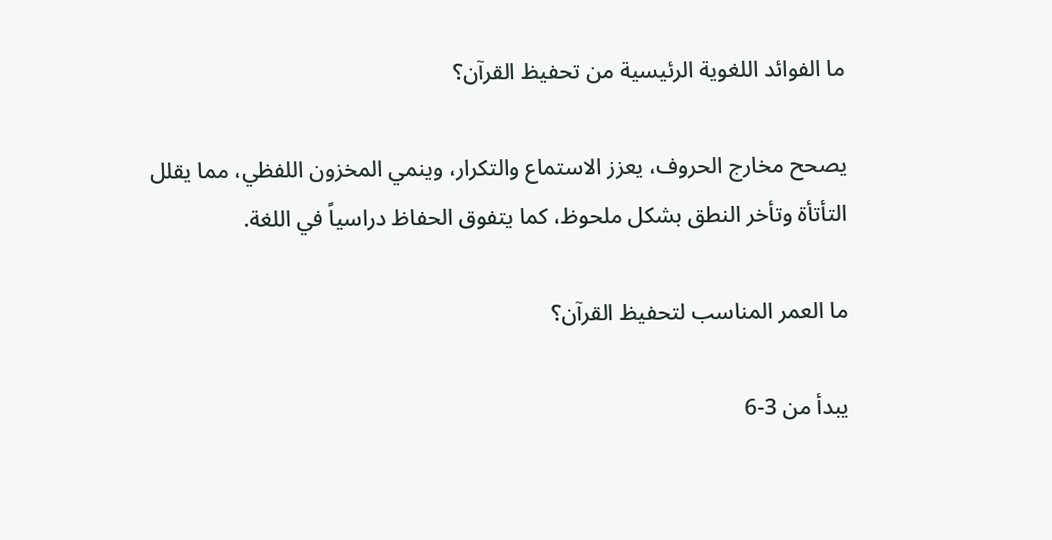ما الفوائد اللغوية الرئيسية من تحفيظ القرآن؟

يصحح مخارج الحروف، يعزز الاستماع والتكرار، وينمي المخزون اللفظي، مما يقلل التأتأة وتأخر النطق بشكل ملحوظ، كما يتفوق الحفاظ دراسياً في اللغة.

ما العمر المناسب لتحفيظ القرآن؟

يبدأ من 3-6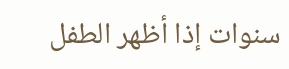سنوات إذا أظهر الطفل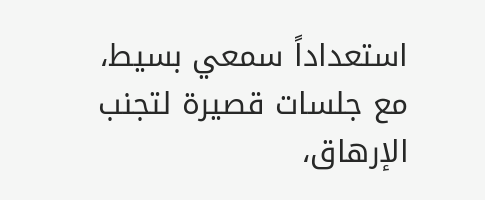استعداداً سمعي بسيط، مع جلسات قصيرة لتجنب الإرهاق،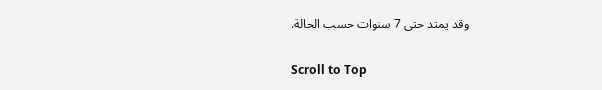وقد يمتد حتى 7 سنوات حسب الحالة.

Scroll to Top